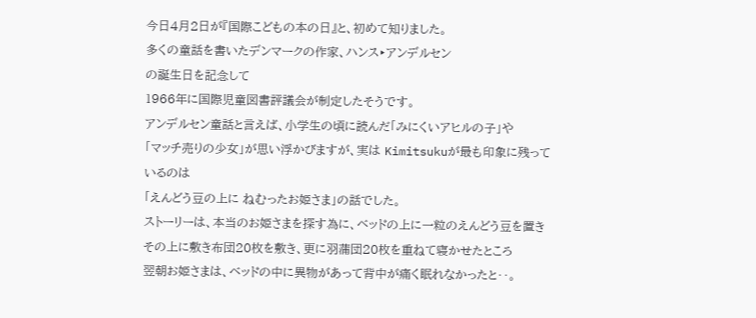今日4月2日が『国際こどもの本の日』と、初めて知りました。
多くの童話を書いたデンマークの作家、ハンス‣アンデルセン
の誕生日を記念して
1966年に国際児童図書評議会が制定したそうです。
アンデルセン童話と言えば、小学生の頃に読んだ「みにくいアヒルの子」や
「マッチ売りの少女」が思い浮かびますが、実は Kimitsukuが最も印象に残っているのは
「えんどう豆の上に ねむったお姫さま」の話でした。
ストーリーは、本当のお姫さまを探す為に、ベッドの上に一粒のえんどう豆を置き
その上に敷き布団20枚を敷き、更に羽蒲団20枚を重ねて寝かせたところ
翌朝お姫さまは、ベッドの中に異物があって背中が痛く眠れなかったと‥。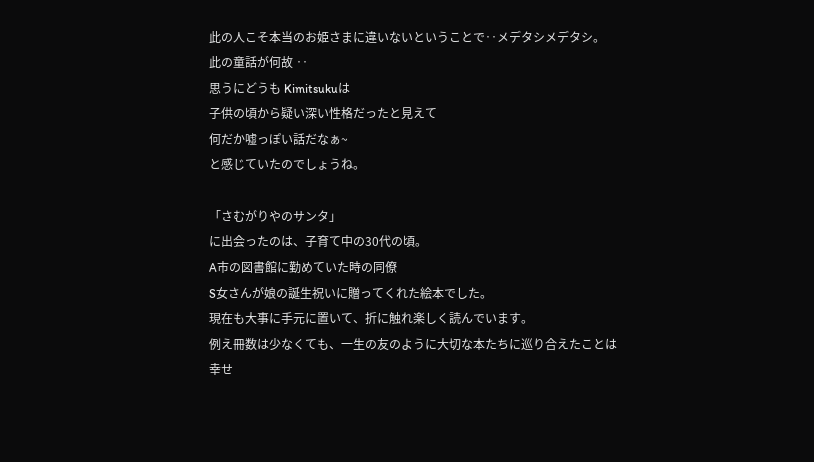此の人こそ本当のお姫さまに違いないということで‥メデタシメデタシ。
此の童話が何故 ‥
思うにどうも Kimitsukuは
子供の頃から疑い深い性格だったと見えて
何だか嘘っぽい話だなぁ~
と感じていたのでしょうね。

「さむがりやのサンタ」
に出会ったのは、子育て中の30代の頃。
A市の図書館に勤めていた時の同僚
S女さんが娘の誕生祝いに贈ってくれた絵本でした。
現在も大事に手元に置いて、折に触れ楽しく読んでいます。
例え冊数は少なくても、一生の友のように大切な本たちに巡り合えたことは
幸せ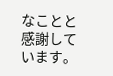なことと感謝しています。